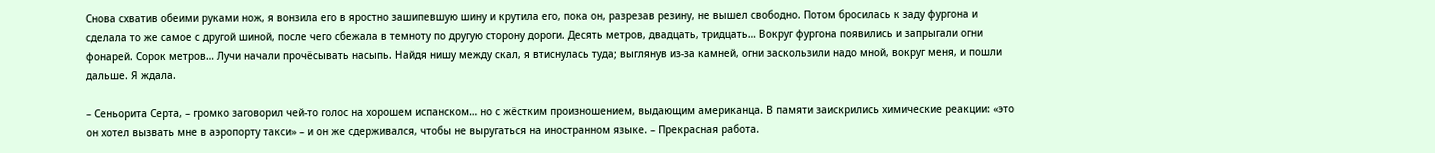Снова схватив обеими руками нож, я вонзила его в яростно зашипевшую шину и крутила его, пока он, разрезав резину, не вышел свободно. Потом бросилась к заду фургона и сделала то же самое с другой шиной, после чего сбежала в темноту по другую сторону дороги. Десять метров, двадцать, тридцать… Вокруг фургона появились и запрыгали огни фонарей. Сорок метров… Лучи начали прочёсывать насыпь. Найдя нишу между скал, я втиснулась туда; выглянув из-за камней, огни заскользили надо мной, вокруг меня, и пошли дальше. Я ждала.

– Сеньорита Серта, – громко заговорил чей-то голос на хорошем испанском… но с жёстким произношением, выдающим американца. В памяти заискрились химические реакции: «это он хотел вызвать мне в аэропорту такси» – и он же сдерживался, чтобы не выругаться на иностранном языке. – Прекрасная работа.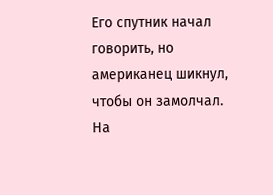Его спутник начал говорить, но американец шикнул, чтобы он замолчал. На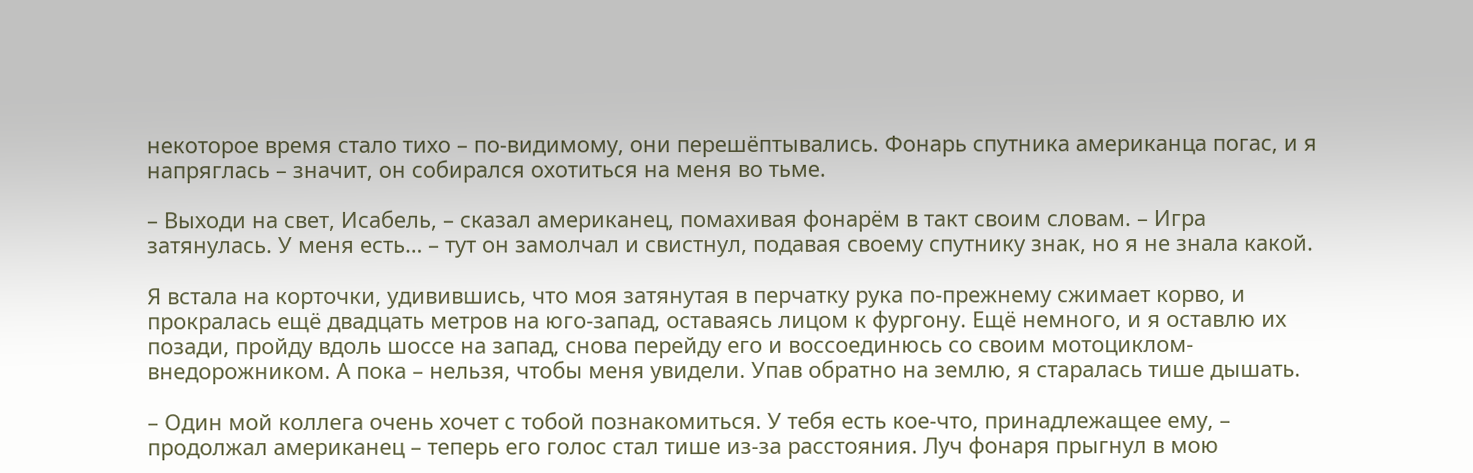некоторое время стало тихо – по-видимому, они перешёптывались. Фонарь спутника американца погас, и я напряглась – значит, он собирался охотиться на меня во тьме.

– Выходи на свет, Исабель, – сказал американец, помахивая фонарём в такт своим словам. – Игра затянулась. У меня есть… – тут он замолчал и свистнул, подавая своему спутнику знак, но я не знала какой.

Я встала на корточки, удивившись, что моя затянутая в перчатку рука по-прежнему сжимает корво, и прокралась ещё двадцать метров на юго-запад, оставаясь лицом к фургону. Ещё немного, и я оставлю их позади, пройду вдоль шоссе на запад, снова перейду его и воссоединюсь со своим мотоциклом-внедорожником. А пока – нельзя, чтобы меня увидели. Упав обратно на землю, я старалась тише дышать.

– Один мой коллега очень хочет с тобой познакомиться. У тебя есть кое-что, принадлежащее ему, – продолжал американец – теперь его голос стал тише из-за расстояния. Луч фонаря прыгнул в мою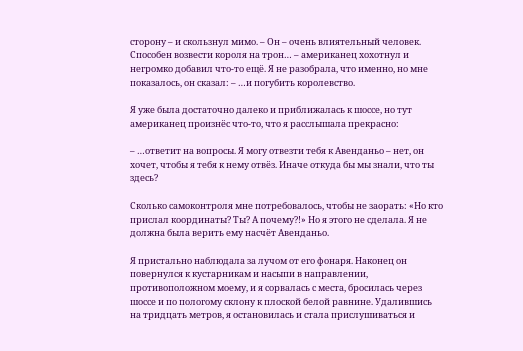сторону – и скользнул мимо. – Он – очень влиятельный человек. Способен возвести короля на трон… – американец хохотнул и негромко добавил что-то ещё. Я не разобрала, что именно, но мне показалось, он сказал: – …и погубить королевство.

Я уже была достаточно далеко и приближалась к шоссе, но тут американец произнёс что-то, что я расслышала прекрасно:

– …ответит на вопросы. Я могу отвезти тебя к Авенданьо – нет, он хочет, чтобы я тебя к нему отвёз. Иначе откуда бы мы знали, что ты здесь?

Сколько самоконтроля мне потребовалось, чтобы не заорать: «Но кто прислал координаты? Ты? А почему?!» Но я этого не сделала. Я не должна была верить ему насчёт Авенданьо.

Я пристально наблюдала за лучом от его фонаря. Наконец он повернулся к кустарникам и насыпи в направлении, противоположном моему, и я сорвалась с места, бросилась через шоссе и по пологому склону к плоской белой равнине. Удалившись на тридцать метров, я остановилась и стала прислушиваться и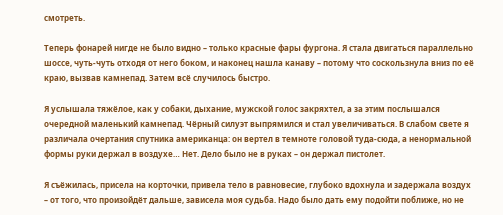смотреть.

Теперь фонарей нигде не было видно – только красные фары фургона. Я стала двигаться параллельно шоссе, чуть-чуть отходя от него боком, и наконец нашла канаву – потому что соскользнула вниз по её краю, вызвав камнепад. Затем всё случилось быстро.

Я услышала тяжёлое, как у собаки, дыхание, мужской голос закряхтел, а за этим послышался очередной маленький камнепад. Чёрный силуэт выпрямился и стал увеличиваться. В слабом свете я различала очертания спутника американца: он вертел в темноте головой туда-сюда, а ненормальной формы руки держал в воздухе… Нет. Дело было не в руках – он держал пистолет.

Я съёжилась, присела на корточки, привела тело в равновесие, глубоко вдохнула и задержала воздух – от того, что произойдёт дальше, зависела моя судьба. Надо было дать ему подойти поближе, но не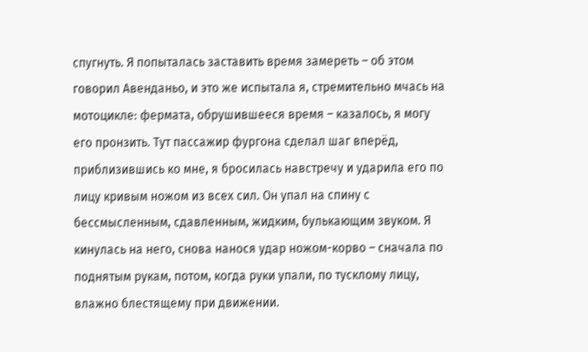спугнуть. Я попыталась заставить время замереть – об этом говорил Авенданьо, и это же испытала я, стремительно мчась на мотоцикле: фермата, обрушившееся время – казалось, я могу его пронзить. Тут пассажир фургона сделал шаг вперёд, приблизившись ко мне, я бросилась навстречу и ударила его по лицу кривым ножом из всех сил. Он упал на спину с бессмысленным, сдавленным, жидким, булькающим звуком. Я кинулась на него, снова нанося удар ножом-корво – сначала по поднятым рукам, потом, когда руки упали, по тусклому лицу, влажно блестящему при движении.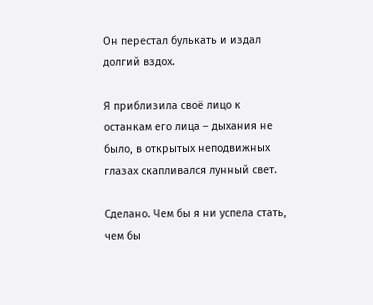Он перестал булькать и издал долгий вздох.

Я приблизила своё лицо к останкам его лица – дыхания не было, в открытых неподвижных глазах скапливался лунный свет.

Сделано. Чем бы я ни успела стать, чем бы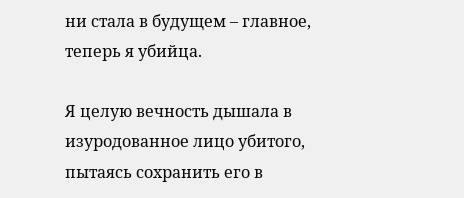ни стала в будущем – главное, теперь я убийца.

Я целую вечность дышала в изуродованное лицо убитого, пытаясь сохранить его в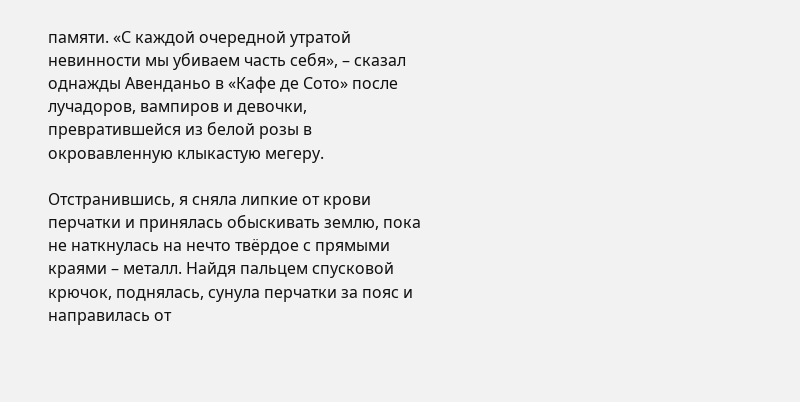памяти. «С каждой очередной утратой невинности мы убиваем часть себя», – сказал однажды Авенданьо в «Кафе де Сото» после лучадоров, вампиров и девочки, превратившейся из белой розы в окровавленную клыкастую мегеру.

Отстранившись, я сняла липкие от крови перчатки и принялась обыскивать землю, пока не наткнулась на нечто твёрдое с прямыми краями – металл. Найдя пальцем спусковой крючок, поднялась, сунула перчатки за пояс и направилась от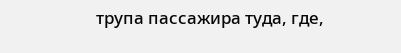трупа пассажира туда, где,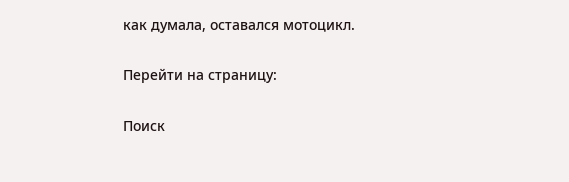как думала, оставался мотоцикл.

Перейти на страницу:

Поиск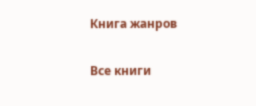Книга жанров

Все книги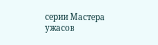серии Мастера ужасов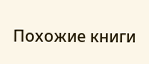Похожие книги